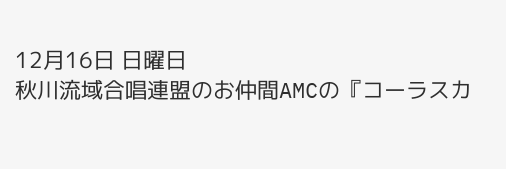12月16日 日曜日
秋川流域合唱連盟のお仲間AMCの『コーラスカ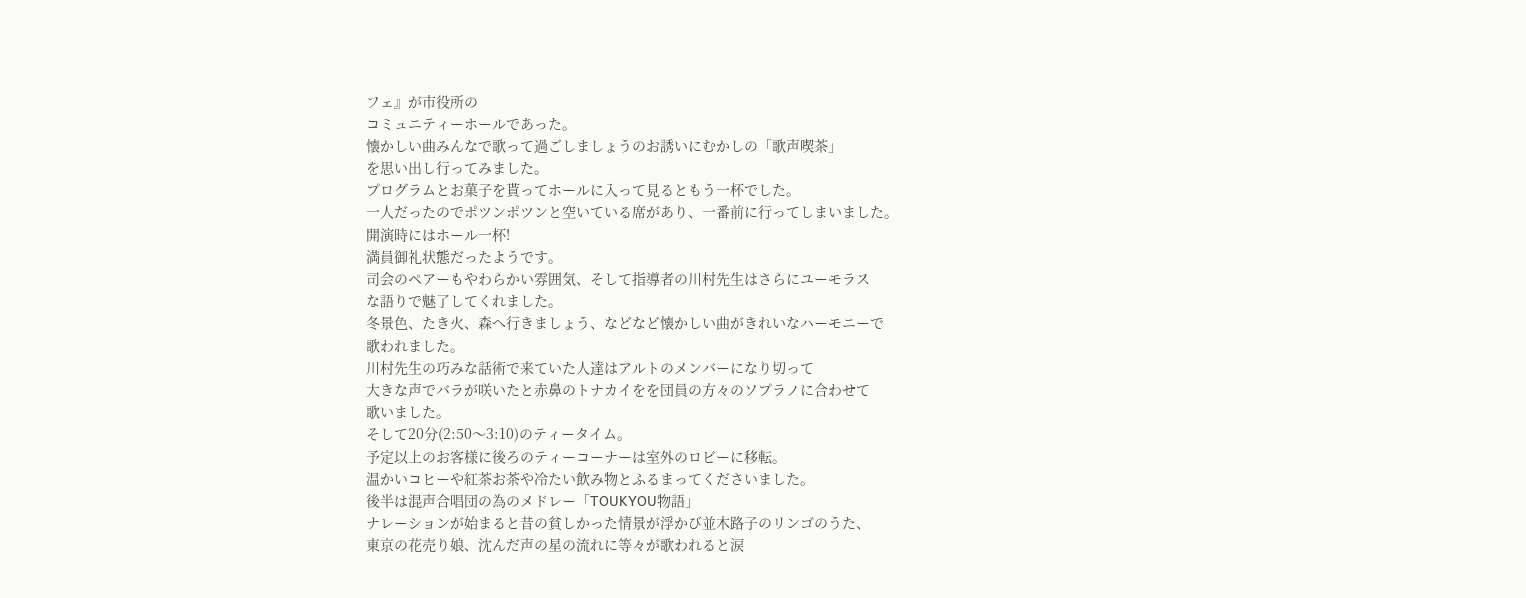フェ』が市役所の
コミュニティーホールであった。
懐かしい曲みんなで歌って過ごしましょうのお誘いにむかしの「歌声喫茶」
を思い出し行ってみました。
プログラムとお菓子を貰ってホールに入って見るともう一杯でした。
一人だったのでポツンポツンと空いている席があり、一番前に行ってしまいました。
開演時にはホール一杯!
満員御礼状態だったようです。
司会のペアーもやわらかい雰囲気、そして指導者の川村先生はさらにユーモラス
な語りで魅了してくれました。
冬景色、たき火、森へ行きましょう、などなど懐かしい曲がきれいなハーモニーで
歌われました。
川村先生の巧みな話術で来ていた人達はアルトのメンバーになり切って
大きな声でバラが咲いたと赤鼻のトナカイをを団員の方々のソプラノに合わせて
歌いました。
そして20分(2:50〜3:10)のティータイム。
予定以上のお客様に後ろのティーコーナーは室外のロビーに移転。
温かいコヒーや紅茶お茶や冷たい飲み物とふるまってくださいました。
後半は混声合唱団の為のメドレー「TOUKYOU物語」
ナレーションが始まると昔の貧しかった情景が浮かび並木路子のリンゴのうた、
東京の花売り娘、沈んだ声の星の流れに等々が歌われると涙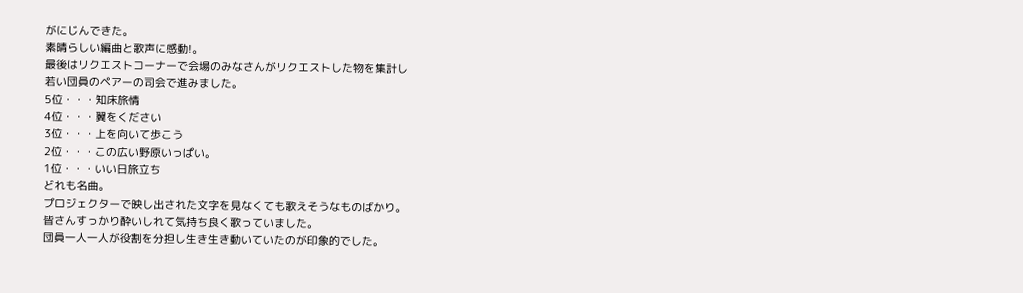がにじんできた。
素晴らしい編曲と歌声に感動!。
最後はリクエストコーナーで会場のみなさんがリクエストした物を集計し
若い団員のペアーの司会で進みました。
5位・・・知床旅情
4位・・・翼をください
3位・・・上を向いて歩こう
2位・・・この広い野原いっぱい。
1位・・・いい日旅立ち
どれも名曲。
プロジェクターで映し出された文字を見なくても歌えそうなものばかり。
皆さんすっかり酔いしれて気持ち良く歌っていました。
団員一人一人が役割を分担し生き生き動いていたのが印象的でした。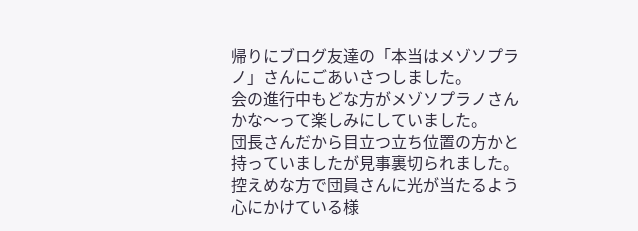帰りにブログ友達の「本当はメゾソプラノ」さんにごあいさつしました。
会の進行中もどな方がメゾソプラノさんかな〜って楽しみにしていました。
団長さんだから目立つ立ち位置の方かと持っていましたが見事裏切られました。
控えめな方で団員さんに光が当たるよう心にかけている様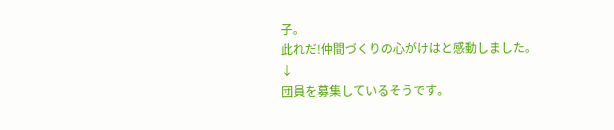子。
此れだ!仲間づくりの心がけはと感動しました。
↓
団員を募集しているそうです。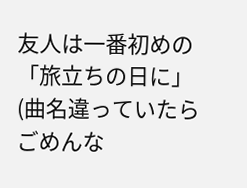友人は一番初めの「旅立ちの日に」(曲名違っていたらごめんな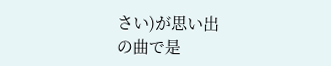さい)が思い出
の曲で是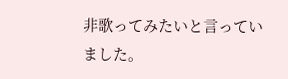非歌ってみたいと言っていました。